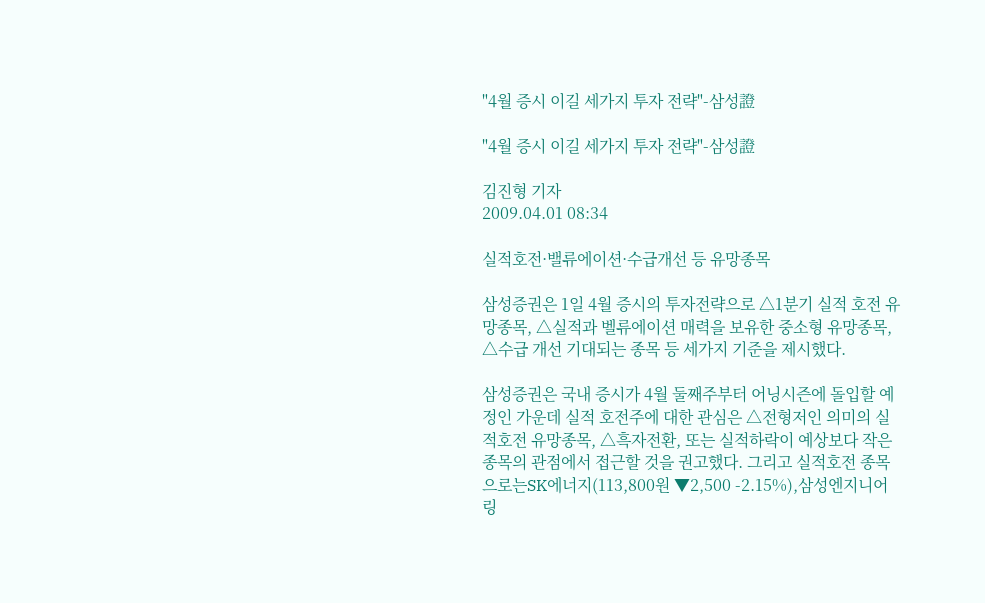"4월 증시 이길 세가지 투자 전략"-삼성證

"4월 증시 이길 세가지 투자 전략"-삼성證

김진형 기자
2009.04.01 08:34

실적호전·밸류에이션·수급개선 등 유망종목

삼성증권은 1일 4월 증시의 투자전략으로 △1분기 실적 호전 유망종목, △실적과 벨류에이션 매력을 보유한 중소형 유망종목, △수급 개선 기대되는 종목 등 세가지 기준을 제시했다.

삼성증권은 국내 증시가 4월 둘째주부터 어닝시즌에 돌입할 예정인 가운데 실적 호전주에 대한 관심은 △전형저인 의미의 실적호전 유망종목, △흑자전환, 또는 실적하락이 예상보다 작은 종목의 관점에서 접근할 것을 권고했다. 그리고 실적호전 종목으로는SK에너지(113,800원 ▼2,500 -2.15%),삼성엔지니어링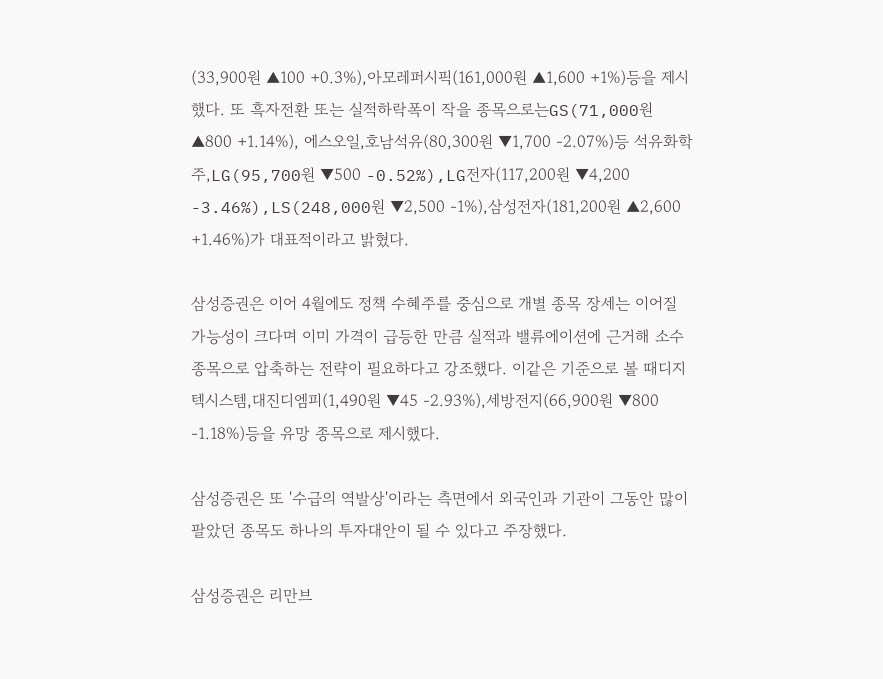(33,900원 ▲100 +0.3%),아모레퍼시픽(161,000원 ▲1,600 +1%)등을 제시했다. 또 흑자전환 또는 실적하락폭이 작을 종목으로는GS(71,000원 ▲800 +1.14%), 에스오일,호남석유(80,300원 ▼1,700 -2.07%)등 석유화학주,LG(95,700원 ▼500 -0.52%),LG전자(117,200원 ▼4,200 -3.46%),LS(248,000원 ▼2,500 -1%),삼성전자(181,200원 ▲2,600 +1.46%)가 대표적이라고 밝혔다.

삼성증권은 이어 4월에도 정책 수혜주를 중심으로 개별 종목 장세는 이어질 가능성이 크다며 이미 가격이 급등한 만큼 실적과 밸류에이션에 근거해 소수 종목으로 압축하는 전략이 필요하다고 강조했다. 이같은 기준으로 볼 때디지텍시스템,대진디엠피(1,490원 ▼45 -2.93%),세방전지(66,900원 ▼800 -1.18%)등을 유망 종목으로 제시했다.

삼성증권은 또 '수급의 역발상'이라는 측면에서 외국인과 기관이 그동안 많이 팔았던 종목도 하나의 투자대안이 될 수 있다고 주장했다.

삼성증권은 리만브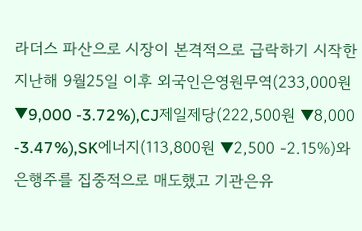라더스 파산으로 시장이 본격적으로 급락하기 시작한 지난해 9월25일 이후 외국인은영원무역(233,000원 ▼9,000 -3.72%),CJ제일제당(222,500원 ▼8,000 -3.47%),SK에너지(113,800원 ▼2,500 -2.15%)와 은행주를 집중적으로 매도했고 기관은유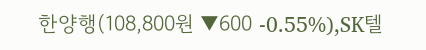한양행(108,800원 ▼600 -0.55%),SK텔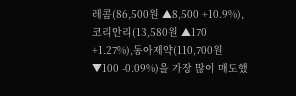레콤(86,500원 ▲8,500 +10.9%),코리안리(13,580원 ▲170 +1.27%),동아제약(110,700원 ▼100 -0.09%)을 가장 많이 매도했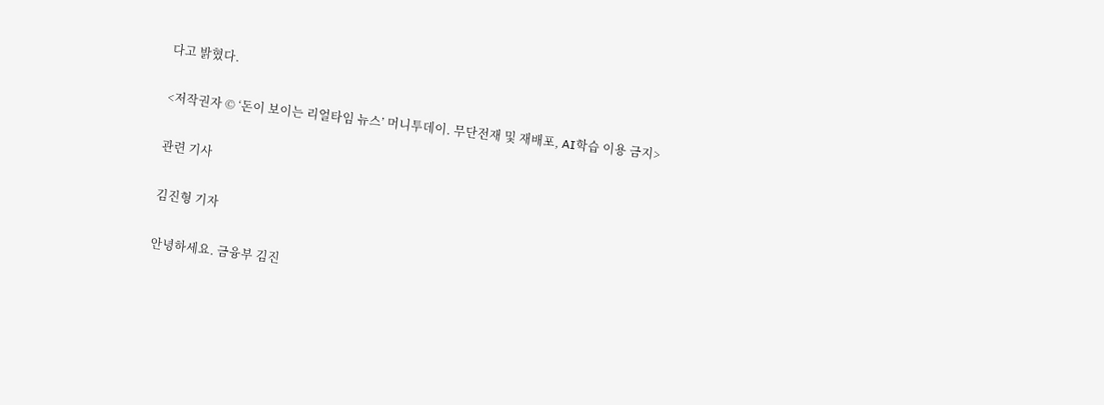다고 밝혔다.

<저작권자 © ‘돈이 보이는 리얼타임 뉴스’ 머니투데이. 무단전재 및 재배포, AI학습 이용 금지>

관련 기사

김진형 기자

안녕하세요. 금융부 김진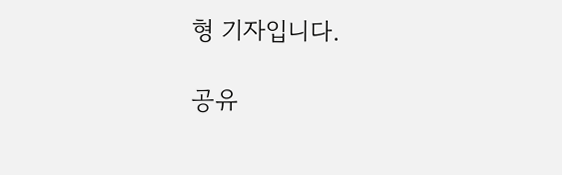형 기자입니다.

공유